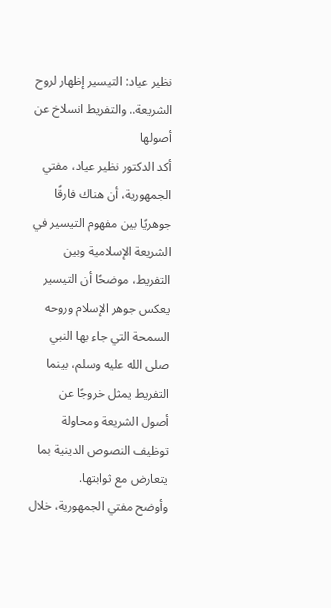نظير عياد: التيسير إظهار لروح الشريعة.. والتفريط انسلاخ عن أصولها
أكد الدكتور نظير عياد، مفتي الجمهورية، أن هناك فارقًا جوهريًا بين مفهوم التيسير في الشريعة الإسلامية وبين التفريط، موضحًا أن التيسير يعكس جوهر الإسلام وروحه السمحة التي جاء بها النبي صلى الله عليه وسلم، بينما التفريط يمثل خروجًا عن أصول الشريعة ومحاولة توظيف النصوص الدينية بما يتعارض مع ثوابتها.
وأوضح مفتي الجمهورية، خلال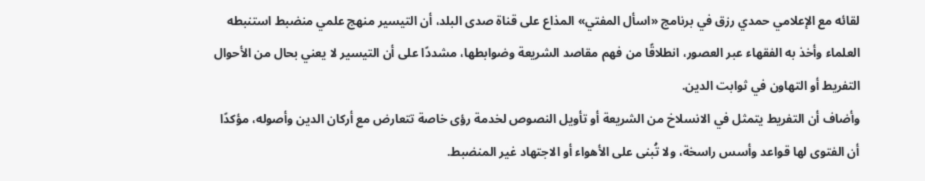لقائه مع الإعلامي حمدي رزق في برنامج «اسأل المفتي» المذاع على قناة صدى البلد، أن التيسير منهج علمي منضبط استنبطه العلماء وأخذ به الفقهاء عبر العصور، انطلاقًا من فهم مقاصد الشريعة وضوابطها، مشددًا على أن التيسير لا يعني بحال من الأحوال التفريط أو التهاون في ثوابت الدين.
وأضاف أن التفريط يتمثل في الانسلاخ من الشريعة أو تأويل النصوص لخدمة رؤى خاصة تتعارض مع أركان الدين وأصوله، مؤكدًا أن الفتوى لها قواعد وأسس راسخة، ولا تُبنى على الأهواء أو الاجتهاد غير المنضبط.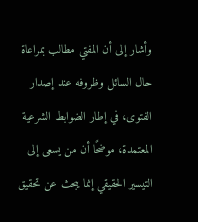وأشار إلى أن المفتي مطالب بمراعاة حال السائل وظروفه عند إصدار الفتوى، في إطار الضوابط الشرعية المعتمدة، موضحًا أن من يسعى إلى التيسير الحقيقي إنما يبحث عن تحقيق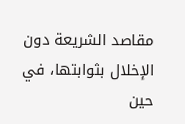مقاصد الشريعة دون الإخلال بثوابتها، في حين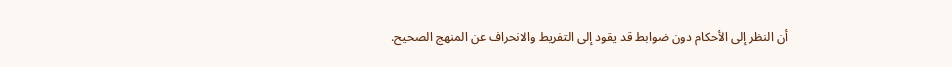أن النظر إلى الأحكام دون ضوابط قد يقود إلى التفريط والانحراف عن المنهج الصحيح.